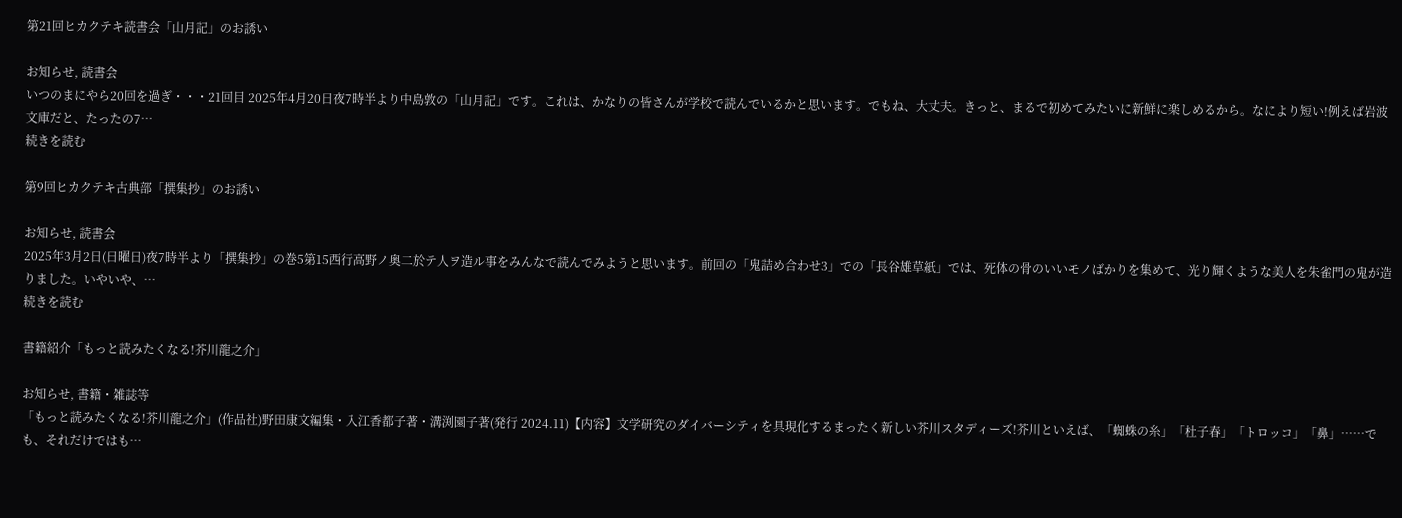第21回ヒカクテキ読書会「山月記」のお誘い

お知らせ, 読書会
いつのまにやら20回を過ぎ・・・21回目 2025年4月20日夜7時半より中島敦の「山月記」です。これは、かなりの皆さんが学校で読んでいるかと思います。でもね、大丈夫。きっと、まるで初めてみたいに新鮮に楽しめるから。なにより短い!例えば岩波文庫だと、たったの7…
続きを読む

第9回ヒカクテキ古典部「撰集抄」のお誘い

お知らせ, 読書会
2025年3月2日(日曜日)夜7時半より「撰集抄」の巻5第15西行高野ノ奥二於テ人ヲ造ル事をみんなで読んでみようと思います。前回の「鬼詰め合わせ3」での「長谷雄草紙」では、死体の骨のいいモノばかりを集めて、光り輝くような美人を朱雀門の鬼が造りました。いやいや、…
続きを読む

書籍紹介「もっと読みたくなる!芥川龍之介」

お知らせ, 書籍・雑誌等
「もっと読みたくなる!芥川龍之介」(作品社)野田康文編集・入江香都子著・溝渕園子著(発行 2024.11)【内容】文学研究のダイバーシティを具現化するまったく新しい芥川スタディーズ!芥川といえば、「蜘蛛の糸」「杜子春」「トロッコ」「鼻」……でも、それだけではも…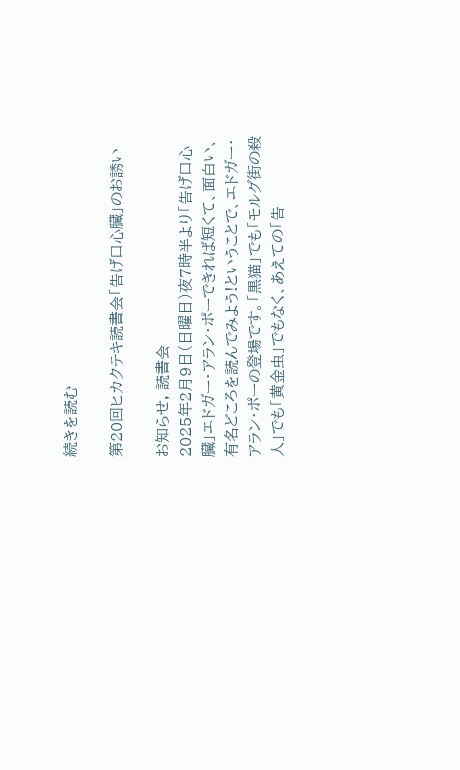続きを読む

第20回ヒカクテキ読書会「告げ口心臓」のお誘い

お知らせ, 読書会
2025年2月9日(日曜日)夜7時半より「告げ口心臓」エドガー・アラン・ポーできれば短くて、面白い、有名どころを読んでみよう!ということで、エドガー・アラン・ポーの登場です。「黒猫」でも「モルグ街の殺人」でも「黄金虫」でもなく、あえての「告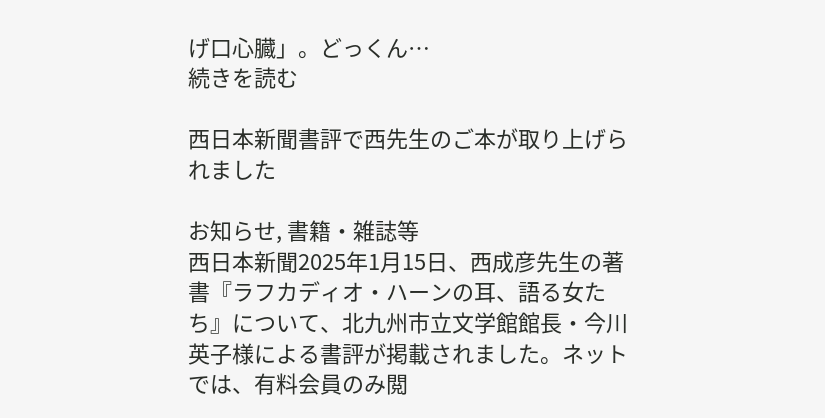げ口心臓」。どっくん…
続きを読む

西日本新聞書評で西先生のご本が取り上げられました

お知らせ, 書籍・雑誌等
西日本新聞2025年1月15日、西成彦先生の著書『ラフカディオ・ハーンの耳、語る女たち』について、北九州市立文学館館長・今川英子様による書評が掲載されました。ネットでは、有料会員のみ閲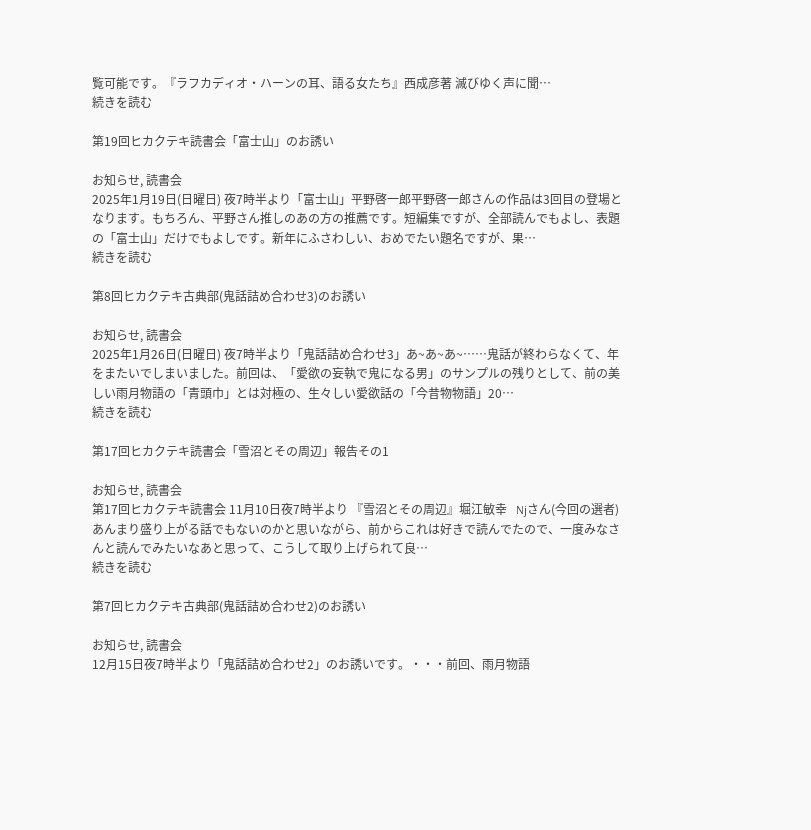覧可能です。『ラフカディオ・ハーンの耳、語る女たち』西成彦著 滅びゆく声に聞…
続きを読む

第19回ヒカクテキ読書会「富士山」のお誘い

お知らせ, 読書会
2025年1月19日(日曜日) 夜7時半より「富士山」平野啓一郎平野啓一郎さんの作品は3回目の登場となります。もちろん、平野さん推しのあの方の推薦です。短編集ですが、全部読んでもよし、表題の「富士山」だけでもよしです。新年にふさわしい、おめでたい題名ですが、果…
続きを読む

第8回ヒカクテキ古典部(鬼話詰め合わせ3)のお誘い

お知らせ, 読書会
2025年1月26日(日曜日) 夜7時半より「鬼話詰め合わせ3」あ~あ~あ~……鬼話が終わらなくて、年をまたいでしまいました。前回は、「愛欲の妄執で鬼になる男」のサンプルの残りとして、前の美しい雨月物語の「青頭巾」とは対極の、生々しい愛欲話の「今昔物物語」20…
続きを読む

第17回ヒカクテキ読書会「雪沼とその周辺」報告その1

お知らせ, 読書会
第17回ヒカクテキ読書会 11月10日夜7時半より 『雪沼とその周辺』堀江敏幸   Njさん(今回の選者) あんまり盛り上がる話でもないのかと思いながら、前からこれは好きで読んでたので、一度みなさんと読んでみたいなあと思って、こうして取り上げられて良…
続きを読む

第7回ヒカクテキ古典部(鬼話詰め合わせ2)のお誘い

お知らせ, 読書会
12月15日夜7時半より「鬼話詰め合わせ2」のお誘いです。・・・前回、雨月物語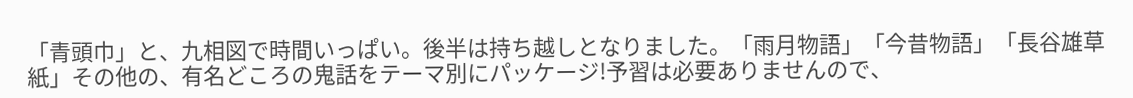「青頭巾」と、九相図で時間いっぱい。後半は持ち越しとなりました。「雨月物語」「今昔物語」「長谷雄草紙」その他の、有名どころの鬼話をテーマ別にパッケージ!予習は必要ありませんので、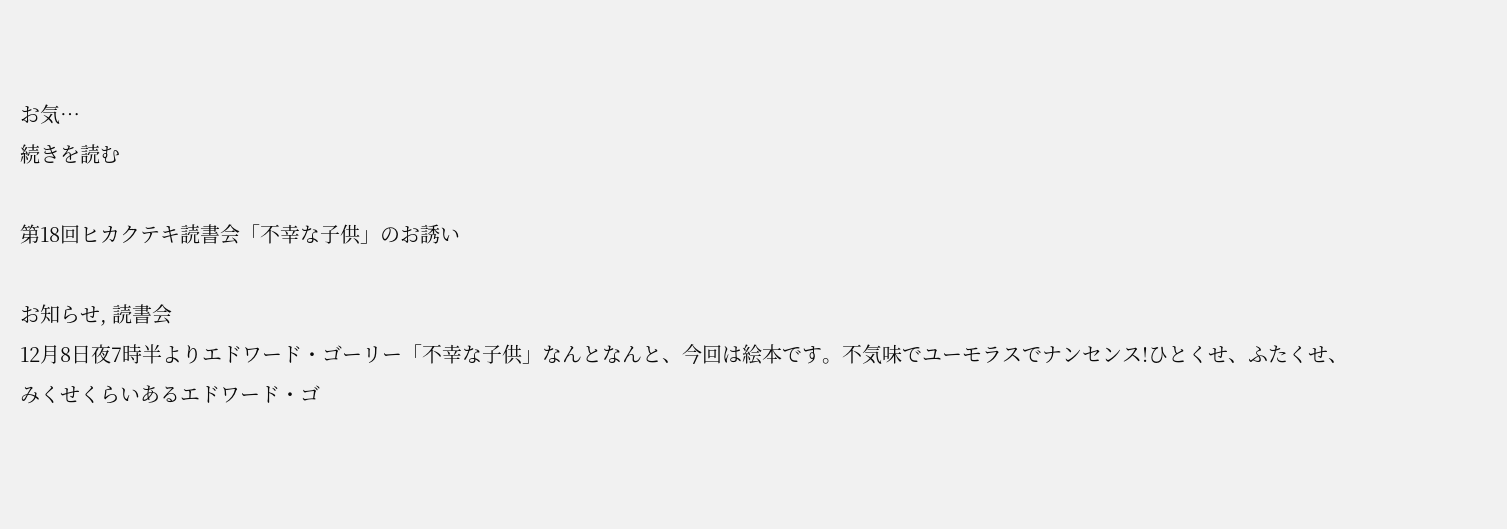お気…
続きを読む

第18回ヒカクテキ読書会「不幸な子供」のお誘い

お知らせ, 読書会
12月8日夜7時半よりエドワード・ゴーリー「不幸な子供」なんとなんと、今回は絵本です。不気味でユーモラスでナンセンス!ひとくせ、ふたくせ、みくせくらいあるエドワード・ゴ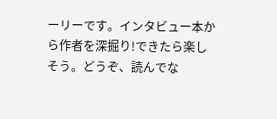ーリーです。インタビュー本から作者を深掘り!できたら楽しそう。どうぞ、読んでな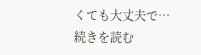くても大丈夫で…
続きを読む